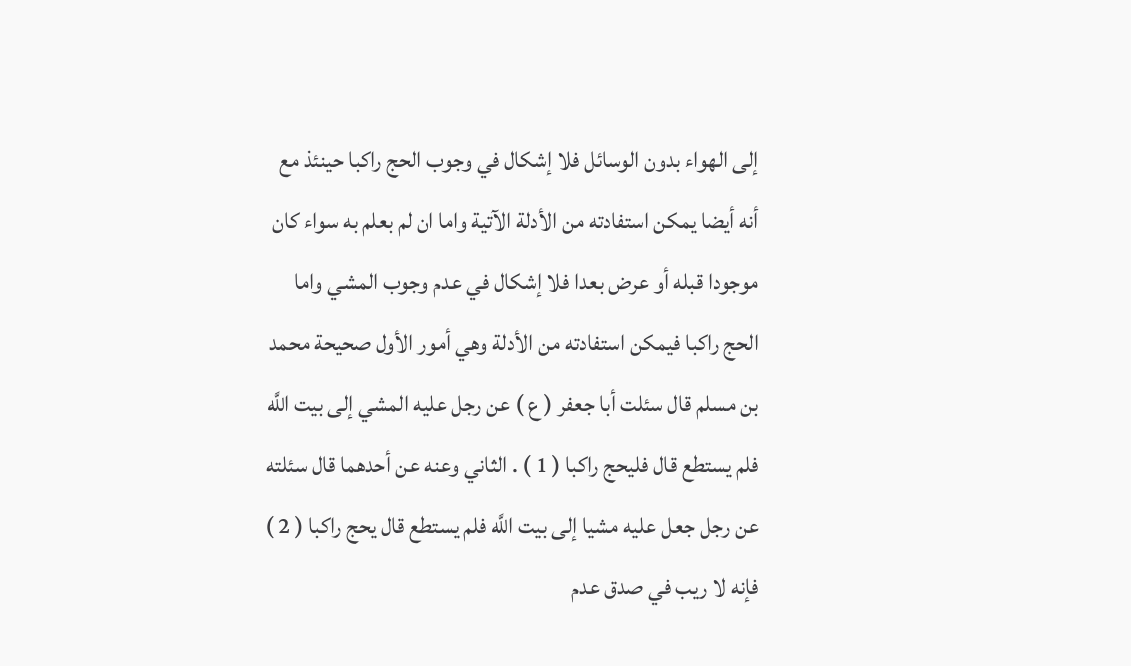إلى الهواء بدون الوسائل فلا إشكال في وجوب الحج راكبا حينئذ مع أنه أيضا يمكن استفادته من الأدلة الآتية واما ان لم بعلم به سواء كان موجودا قبله أو عرض بعدا فلا إشكال في عدم وجوب المشي واما الحج راكبا فيمكن استفادته من الأدلة وهي أمور الأول صحيحة محمد بن مسلم قال سئلت أبا جعفر ( ع ) عن رجل عليه المشي إلى بيت اللَّه فلم يستطع قال فليحج راكبا ( 1 ) . الثاني وعنه عن أحدهما قال سئلته عن رجل جعل عليه مشيا إلى بيت اللَّه فلم يستطع قال يحج راكبا ( 2 ) فإنه لا ريب في صدق عدم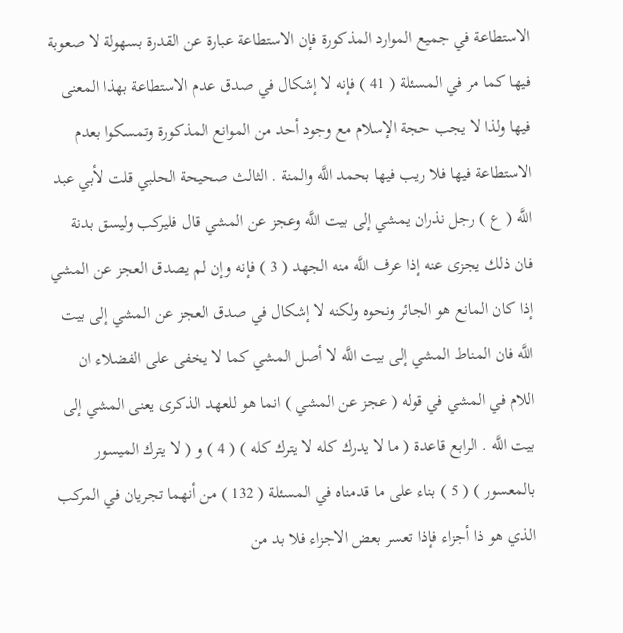الاستطاعة في جميع الموارد المذكورة فإن الاستطاعة عبارة عن القدرة بسهولة لا صعوبة فيها كما مر في المسئلة ( 41 ) فإنه لا إشكال في صدق عدم الاستطاعة بهذا المعنى فيها ولذا لا يجب حجة الإسلام مع وجود أحد من الموانع المذكورة وتمسكوا بعدم الاستطاعة فيها فلا ريب فيها بحمد اللَّه والمنة . الثالث صحيحة الحلبي قلت لأبي عبد اللَّه ( ع ) رجل نذران يمشي إلى بيت اللَّه وعجز عن المشي قال فليركب وليسق بدنة فان ذلك يجزى عنه إذا عرف اللَّه منه الجهد ( 3 ) فإنه وإن لم يصدق العجز عن المشي إذا كان المانع هو الجائر ونحوه ولكنه لا إشكال في صدق العجز عن المشي إلى بيت اللَّه فان المناط المشي إلى بيت اللَّه لا أصل المشي كما لا يخفى على الفضلاء ان اللام في المشي في قوله ( عجز عن المشي ) انما هو للعهد الذكرى يعنى المشي إلى بيت اللَّه . الرابع قاعدة ( ما لا يدرك كله لا يترك كله ) ( 4 ) و ( لا يترك الميسور بالمعسور ) ( 5 ) بناء على ما قدمناه في المسئلة ( 132 ) من أنهما تجريان في المركب الذي هو ذا أجزاء فإذا تعسر بعض الاجزاء فلا بد من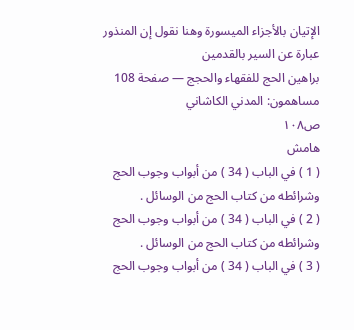الإتيان بالأجزاء الميسورة وهنا نقول إن المنذور عبارة عن السير بالقدمين
براهين الحج للفقهاء والحجج — صفحة 108
مساهمون: المدني الكاشاني
ص١٠٨
هامش
( 1 ) في الباب ( 34 ) من أبواب وجوب الحج وشرائطه من كتاب الحج من الوسائل .
( 2 ) في الباب ( 34 ) من أبواب وجوب الحج وشرائطه من كتاب الحج من الوسائل .
( 3 ) في الباب ( 34 ) من أبواب وجوب الحج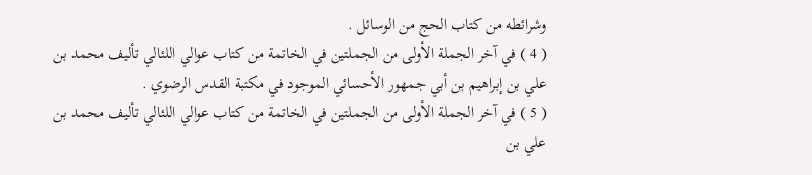وشرائطه من كتاب الحج من الوسائل .
( 4 ) في آخر الجملة الأولى من الجملتين في الخاتمة من كتاب عوالي اللئالي تأليف محمد بن علي بن إبراهيم بن أبي جمهور الأحسائي الموجود في مكتبة القدس الرضوي .
( 5 ) في آخر الجملة الأولى من الجملتين في الخاتمة من كتاب عوالي اللئالي تأليف محمد بن علي بن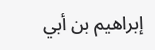إبراهيم بن أبي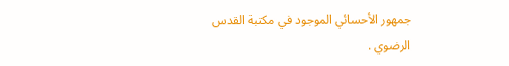جمهور الأحسائي الموجود في مكتبة القدس الرضوي .